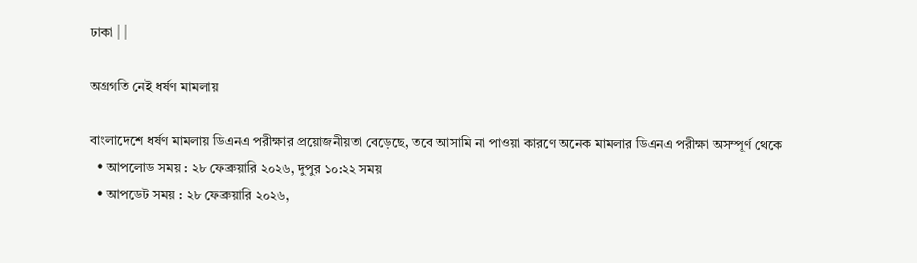ঢাকা | |

অগ্রগতি নেই ধর্ষণ মামলায়

বাংলাদেশে ধর্ষণ মামলায় ডিএনএ পরীক্ষার প্রয়োজনীয়তা বেড়েছে, তবে আসামি না পাওয়া কারণে অনেক মামলার ডিএনএ পরীক্ষা অসম্পূর্ণ থেকে
  • আপলোড সময় : ২৮ ফেব্রুয়ারি ২০২৬, দুপুর ১০:২২ সময়
  • আপডেট সময় : ২৮ ফেব্রুয়ারি ২০২৬,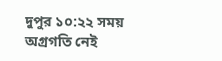দুপুর ১০:২২ সময়
অগ্রগতি নেই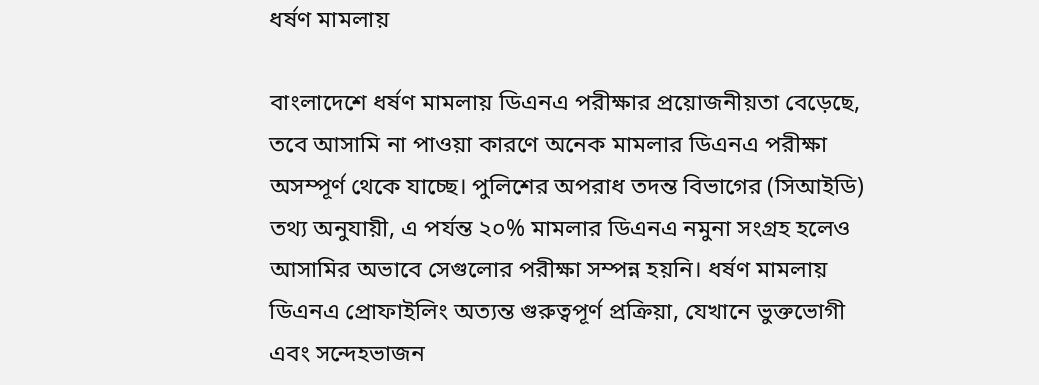ধর্ষণ মামলায়

বাংলাদেশে ধর্ষণ মামলায় ডিএনএ পরীক্ষার প্রয়োজনীয়তা বেড়েছে, তবে আসামি না পাওয়া কারণে অনেক মামলার ডিএনএ পরীক্ষা অসম্পূর্ণ থেকে যাচ্ছে। পুলিশের অপরাধ তদন্ত বিভাগের (সিআইডি) তথ্য অনুযায়ী, এ পর্যন্ত ২০% মামলার ডিএনএ নমুনা সংগ্রহ হলেও আসামির অভাবে সেগুলোর পরীক্ষা সম্পন্ন হয়নি। ধর্ষণ মামলায় ডিএনএ প্রোফাইলিং অত্যন্ত গুরুত্বপূর্ণ প্রক্রিয়া, যেখানে ভুক্তভোগী এবং সন্দেহভাজন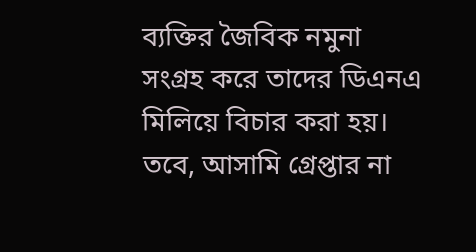ব্যক্তির জৈবিক নমুনা সংগ্রহ করে তাদের ডিএনএ মিলিয়ে বিচার করা হয়। তবে, আসামি গ্রেপ্তার না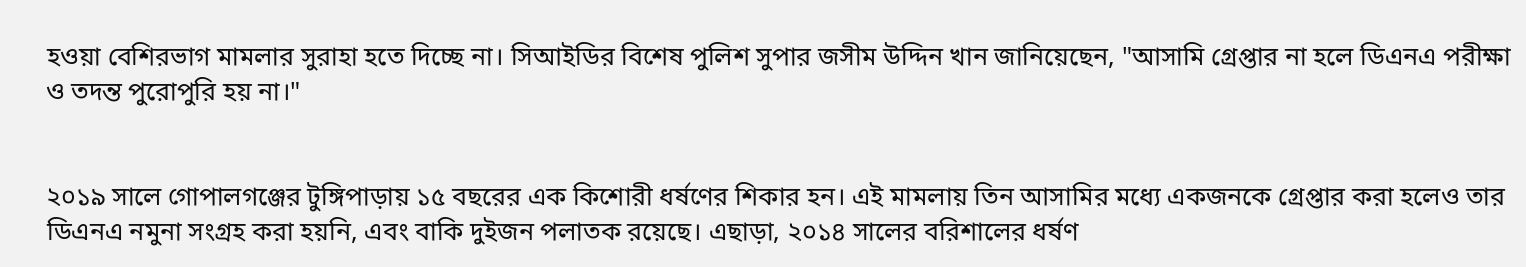হওয়া বেশিরভাগ মামলার সুরাহা হতে দিচ্ছে না। সিআইডির বিশেষ পুলিশ সুপার জসীম উদ্দিন খান জানিয়েছেন, "আসামি গ্রেপ্তার না হলে ডিএনএ পরীক্ষা ও তদন্ত পুরোপুরি হয় না।"


২০১৯ সালে গোপালগঞ্জের টুঙ্গিপাড়ায় ১৫ বছরের এক কিশোরী ধর্ষণের শিকার হন। এই মামলায় তিন আসামির মধ্যে একজনকে গ্রেপ্তার করা হলেও তার ডিএনএ নমুনা সংগ্রহ করা হয়নি, এবং বাকি দুইজন পলাতক রয়েছে। এছাড়া, ২০১৪ সালের বরিশালের ধর্ষণ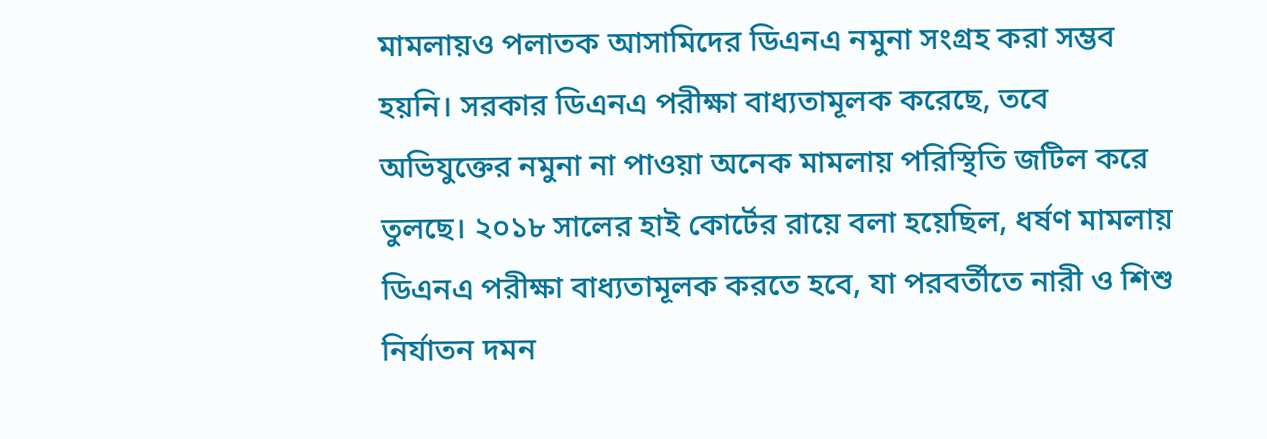মামলায়ও পলাতক আসামিদের ডিএনএ নমুনা সংগ্রহ করা সম্ভব হয়নি। সরকার ডিএনএ পরীক্ষা বাধ্যতামূলক করেছে, তবে অভিযুক্তের নমুনা না পাওয়া অনেক মামলায় পরিস্থিতি জটিল করে তুলছে। ২০১৮ সালের হাই কোর্টের রায়ে বলা হয়েছিল, ধর্ষণ মামলায় ডিএনএ পরীক্ষা বাধ্যতামূলক করতে হবে, যা পরবর্তীতে নারী ও শিশু নির্যাতন দমন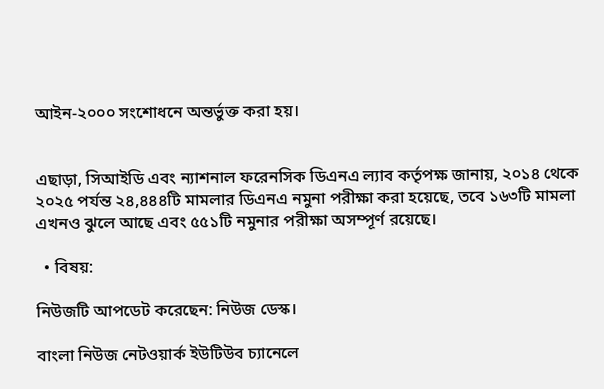আইন-২০০০ সংশোধনে অন্তর্ভুক্ত করা হয়।


এছাড়া, সিআইডি এবং ন্যাশনাল ফরেনসিক ডিএনএ ল্যাব কর্তৃপক্ষ জানায়, ২০১৪ থেকে ২০২৫ পর্যন্ত ২৪,৪৪৪টি মামলার ডিএনএ নমুনা পরীক্ষা করা হয়েছে, তবে ১৬৩টি মামলা এখনও ঝুলে আছে এবং ৫৫১টি নমুনার পরীক্ষা অসম্পূর্ণ রয়েছে।

  • বিষয়:

নিউজটি আপডেট করেছেন: নিউজ ডেস্ক।

বাংলা নিউজ নেটওয়ার্ক ইউটিউব চ্যানেলে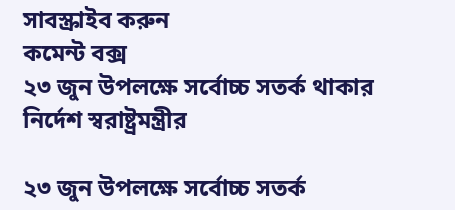সাবস্ক্রাইব করুন
কমেন্ট বক্স
২৩ জুন উপলক্ষে সর্বোচ্চ সতর্ক থাকার নির্দেশ স্বরাষ্ট্রমন্ত্রীর

২৩ জুন উপলক্ষে সর্বোচ্চ সতর্ক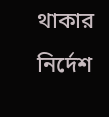থাকার নির্দেশ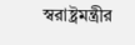স্বরাষ্ট্রমন্ত্রীর